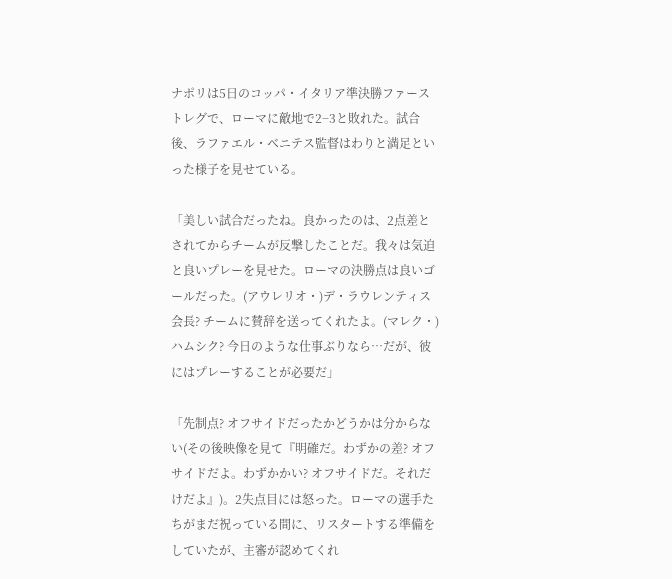ナポリは5日のコッパ・イタリア準決勝ファーストレグで、ローマに敵地で2−3と敗れた。試合後、ラファエル・ベニテス監督はわりと満足といった様子を見せている。

「美しい試合だったね。良かったのは、2点差とされてからチームが反撃したことだ。我々は気迫と良いプレーを見せた。ローマの決勝点は良いゴールだった。(アウレリオ・)デ・ラウレンティス会長? チームに賛辞を送ってくれたよ。(マレク・)ハムシク? 今日のような仕事ぶりなら…だが、彼にはプレーすることが必要だ」

「先制点? オフサイドだったかどうかは分からない(その後映像を見て『明確だ。わずかの差? オフサイドだよ。わずかかい? オフサイドだ。それだけだよ』)。2失点目には怒った。ローマの選手たちがまだ祝っている間に、リスタートする準備をしていたが、主審が認めてくれ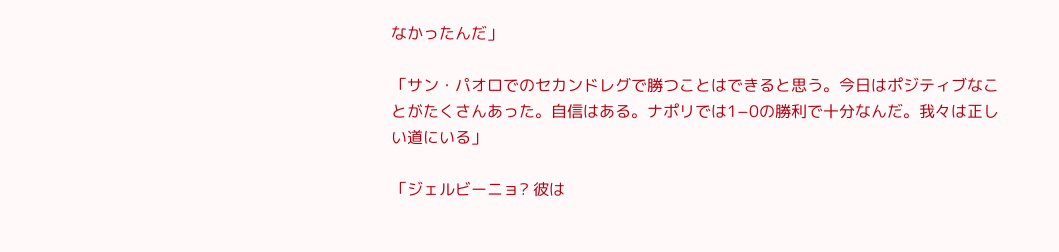なかったんだ」

「サン・パオロでのセカンドレグで勝つことはできると思う。今日はポジティブなことがたくさんあった。自信はある。ナポリでは1−0の勝利で十分なんだ。我々は正しい道にいる」

「ジェルビーニョ? 彼は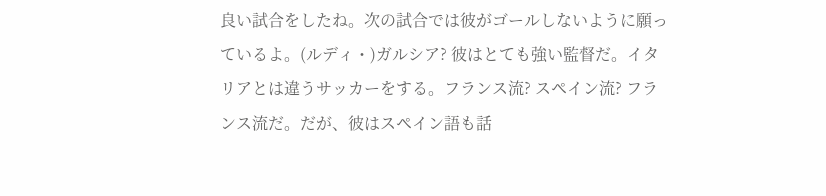良い試合をしたね。次の試合では彼がゴールしないように願っているよ。(ルディ・)ガルシア? 彼はとても強い監督だ。イタリアとは違うサッカーをする。フランス流? スペイン流? フランス流だ。だが、彼はスペイン語も話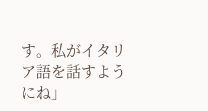す。私がイタリア語を話すようにね」